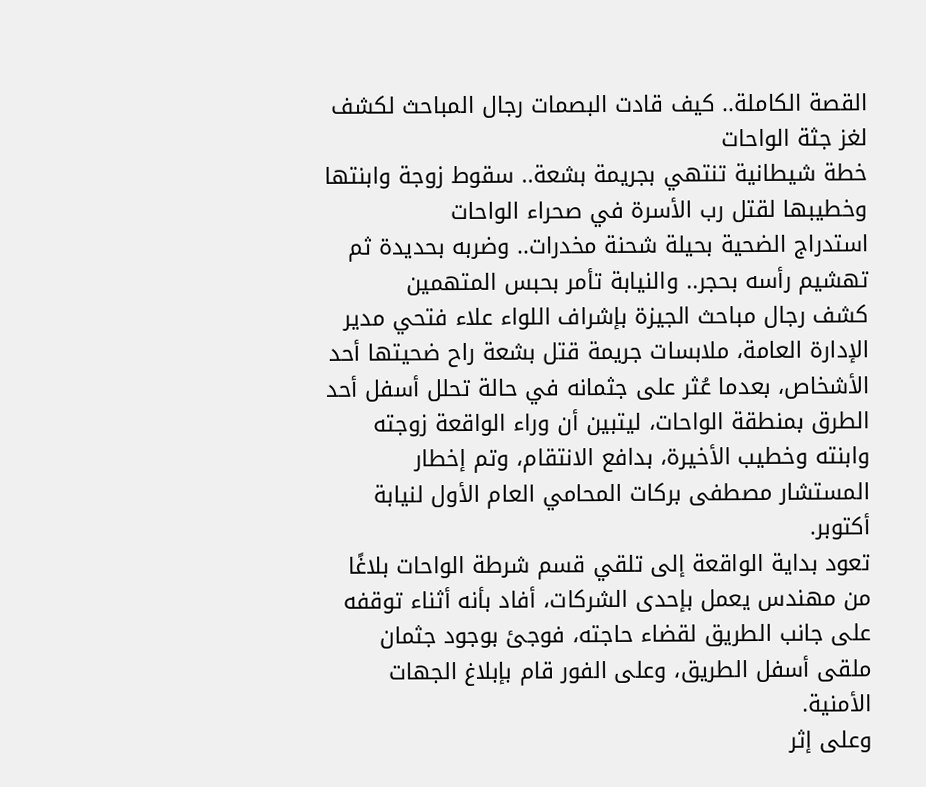القصة الكاملة.. كيف قادت البصمات رجال المباحث لكشف لغز جثة الواحات
خطة شيطانية تنتهي بجريمة بشعة.. سقوط زوجة وابنتها وخطيبها لقتل رب الأسرة في صحراء الواحات
استدراج الضحية بحيلة شحنة مخدرات.. وضربه بحديدة ثم تهشيم رأسه بحجر.. والنيابة تأمر بحبس المتهمين
كشف رجال مباحث الجيزة بإشراف اللواء علاء فتحي مدير الإدارة العامة، ملابسات جريمة قتل بشعة راح ضحيتها أحد الأشخاص، بعدما عُثر على جثمانه في حالة تحلل أسفل أحد الطرق بمنطقة الواحات، ليتبين أن وراء الواقعة زوجته وابنته وخطيب الأخيرة، بدافع الانتقام، وتم إخطار المستشار مصطفى بركات المحامي العام الأول لنيابة أكتوبر.
تعود بداية الواقعة إلى تلقي قسم شرطة الواحات بلاغًا من مهندس يعمل بإحدى الشركات، أفاد بأنه أثناء توقفه على جانب الطريق لقضاء حاجته، فوجئ بوجود جثمان ملقى أسفل الطريق، وعلى الفور قام بإبلاغ الجهات الأمنية.
وعلى إثر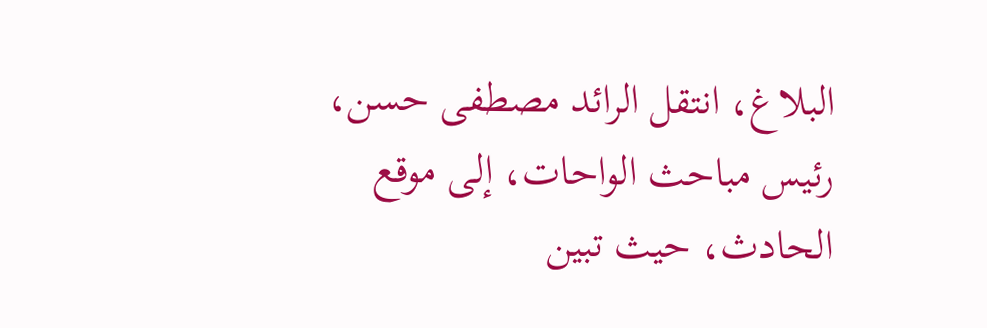البلاغ، انتقل الرائد مصطفى حسن، رئيس مباحث الواحات، إلى موقع الحادث، حيث تبين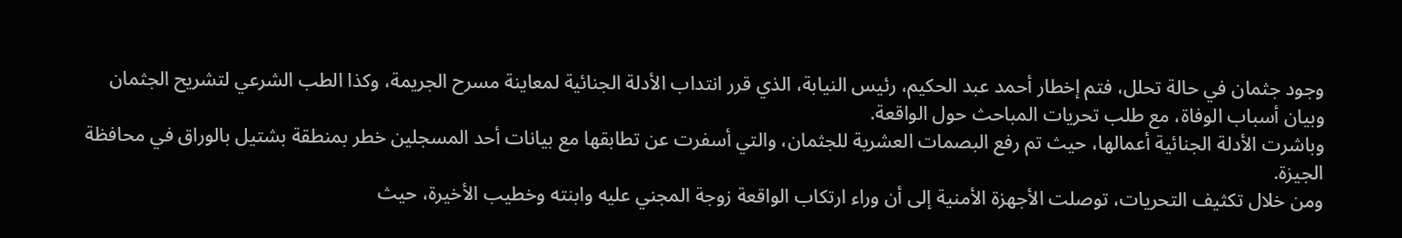وجود جثمان في حالة تحلل، فتم إخطار أحمد عبد الحكيم، رئيس النيابة، الذي قرر انتداب الأدلة الجنائية لمعاينة مسرح الجريمة، وكذا الطب الشرعي لتشريح الجثمان وبيان أسباب الوفاة، مع طلب تحريات المباحث حول الواقعة.
وباشرت الأدلة الجنائية أعمالها، حيث تم رفع البصمات العشرية للجثمان، والتي أسفرت عن تطابقها مع بيانات أحد المسجلين خطر بمنطقة بشتيل بالوراق في محافظة الجيزة.
ومن خلال تكثيف التحريات، توصلت الأجهزة الأمنية إلى أن وراء ارتكاب الواقعة زوجة المجني عليه وابنته وخطيب الأخيرة، حيث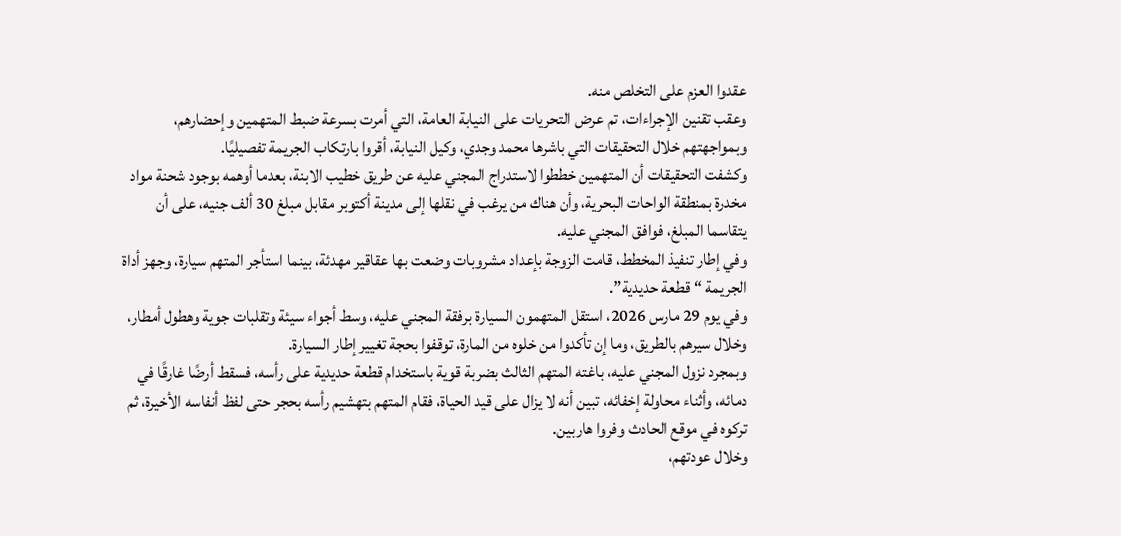عقدوا العزم على التخلص منه.
وعقب تقنين الإجراءات، تم عرض التحريات على النيابة العامة، التي أمرت بسرعة ضبط المتهمين وإحضارهم، وبمواجهتهم خلال التحقيقات التي باشرها محمد وجدي، وكيل النيابة، أقروا بارتكاب الجريمة تفصيليًا.
وكشفت التحقيقات أن المتهمين خططوا لاستدراج المجني عليه عن طريق خطيب الابنة، بعدما أوهمه بوجود شحنة مواد مخدرة بمنطقة الواحات البحرية، وأن هناك من يرغب في نقلها إلى مدينة أكتوبر مقابل مبلغ 30 ألف جنيه، على أن يتقاسما المبلغ، فوافق المجني عليه.
وفي إطار تنفيذ المخطط، قامت الزوجة بإعداد مشروبات وضعت بها عقاقير مهدئة، بينما استأجر المتهم سيارة، وجهز أداة الجريمة “قطعة حديدية”.
وفي يوم 29 مارس 2026، استقل المتهمون السيارة برفقة المجني عليه، وسط أجواء سيئة وتقلبات جوية وهطول أمطار، وخلال سيرهم بالطريق، وما إن تأكدوا من خلوه من المارة، توقفوا بحجة تغيير إطار السيارة.
وبمجرد نزول المجني عليه، باغته المتهم الثالث بضربة قوية باستخدام قطعة حديدية على رأسه، فسقط أرضًا غارقًا في دمائه، وأثناء محاولة إخفائه، تبين أنه لا يزال على قيد الحياة، فقام المتهم بتهشيم رأسه بحجر حتى لفظ أنفاسه الأخيرة، ثم تركوه في موقع الحادث وفروا هاربين.
وخلال عودتهم،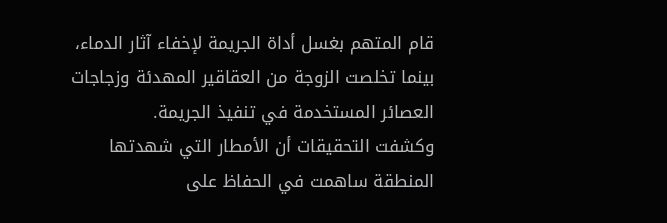قام المتهم بغسل أداة الجريمة لإخفاء آثار الدماء، بينما تخلصت الزوجة من العقاقير المهدئة وزجاجات العصائر المستخدمة في تنفيذ الجريمة.
وكشفت التحقيقات أن الأمطار التي شهدتها المنطقة ساهمت في الحفاظ على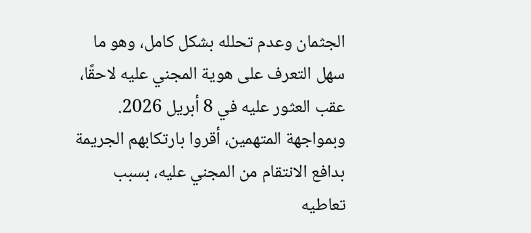الجثمان وعدم تحلله بشكل كامل، وهو ما سهل التعرف على هوية المجني عليه لاحقًا، عقب العثور عليه في 8 أبريل 2026.
وبمواجهة المتهمين، أقروا بارتكابهم الجريمة بدافع الانتقام من المجني عليه، بسبب تعاطيه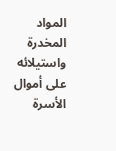المواد المخدرة واستيلائه على أموال الأسرة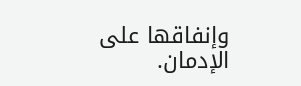وإنفاقها على الإدمان.